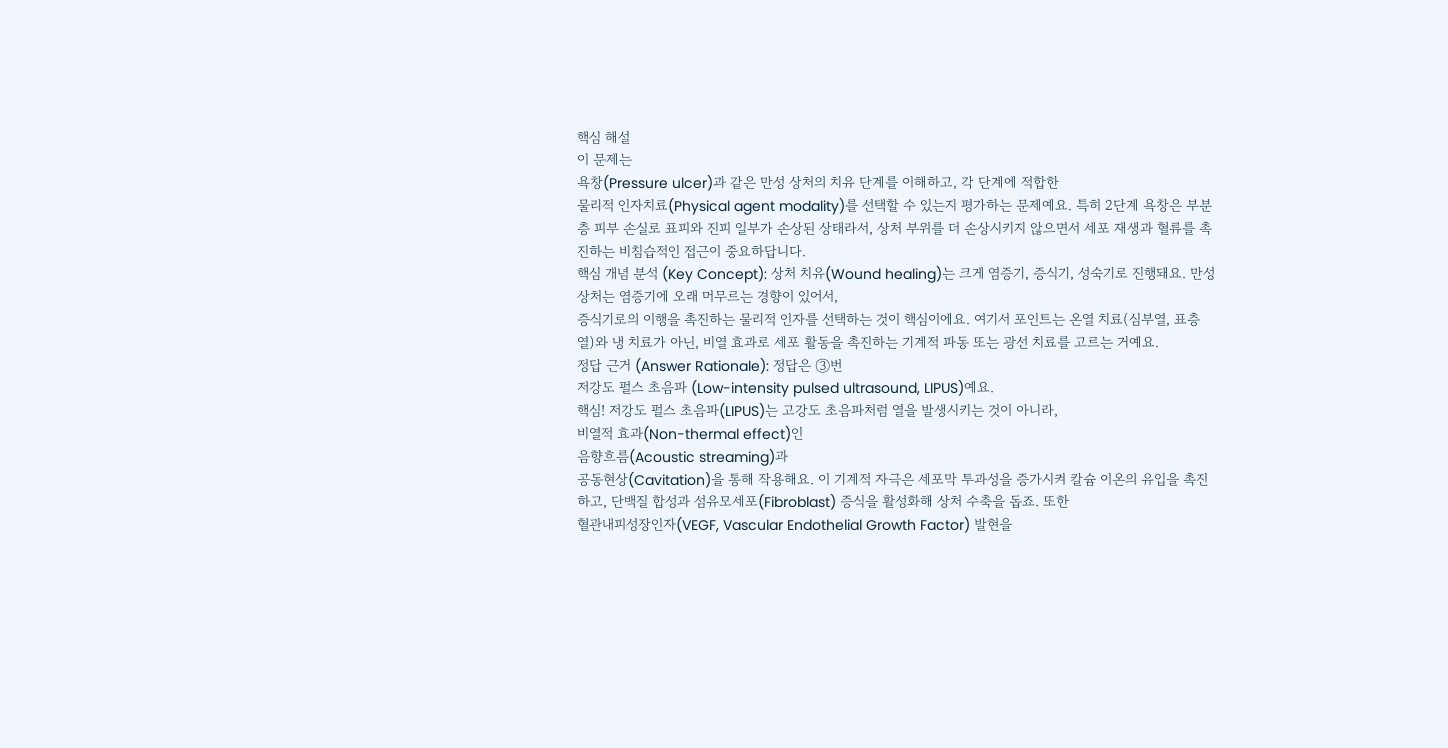핵심 해설
이 문제는
욕창(Pressure ulcer)과 같은 만성 상처의 치유 단계를 이해하고, 각 단계에 적합한
물리적 인자치료(Physical agent modality)를 선택할 수 있는지 평가하는 문제예요. 특히 2단계 욕창은 부분층 피부 손실로 표피와 진피 일부가 손상된 상태라서, 상처 부위를 더 손상시키지 않으면서 세포 재생과 혈류를 촉진하는 비침습적인 접근이 중요하답니다.
핵심 개념 분석 (Key Concept): 상처 치유(Wound healing)는 크게 염증기, 증식기, 성숙기로 진행돼요. 만성 상처는 염증기에 오래 머무르는 경향이 있어서,
증식기로의 이행을 촉진하는 물리적 인자를 선택하는 것이 핵심이에요. 여기서 포인트는 온열 치료(심부열, 표층열)와 냉 치료가 아닌, 비열 효과로 세포 활동을 촉진하는 기계적 파동 또는 광선 치료를 고르는 거예요.
정답 근거 (Answer Rationale): 정답은 ③번
저강도 펄스 초음파 (Low-intensity pulsed ultrasound, LIPUS)예요.
핵심! 저강도 펄스 초음파(LIPUS)는 고강도 초음파처럼 열을 발생시키는 것이 아니라,
비열적 효과(Non-thermal effect)인
음향흐름(Acoustic streaming)과
공동현상(Cavitation)을 통해 작용해요. 이 기계적 자극은 세포막 투과성을 증가시켜 칼슘 이온의 유입을 촉진하고, 단백질 합성과 섬유모세포(Fibroblast) 증식을 활성화해 상처 수축을 돕죠. 또한
혈관내피성장인자(VEGF, Vascular Endothelial Growth Factor) 발현을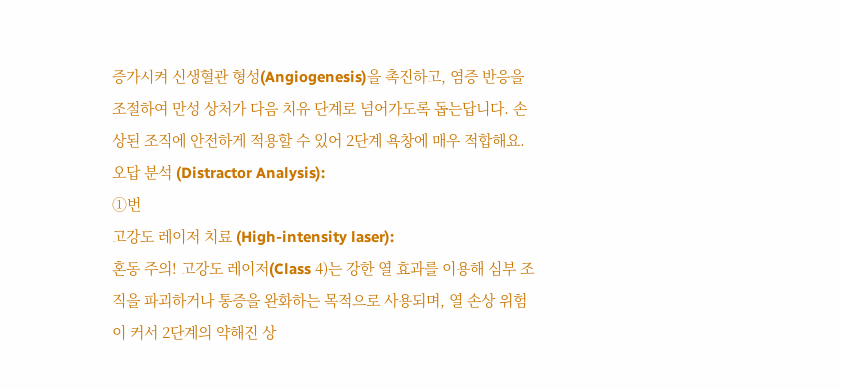증가시켜 신생혈관 형성(Angiogenesis)을 촉진하고, 염증 반응을 조절하여 만성 상처가 다음 치유 단계로 넘어가도록 돕는답니다. 손상된 조직에 안전하게 적용할 수 있어 2단계 욕창에 매우 적합해요.
오답 분석 (Distractor Analysis):
①번
고강도 레이저 치료 (High-intensity laser):
혼동 주의! 고강도 레이저(Class 4)는 강한 열 효과를 이용해 심부 조직을 파괴하거나 통증을 완화하는 목적으로 사용되며, 열 손상 위험이 커서 2단계의 약해진 상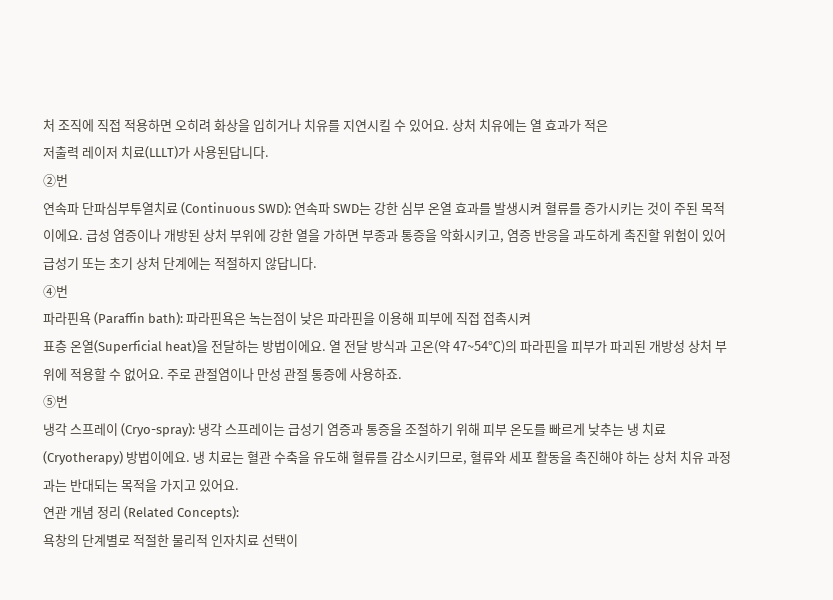처 조직에 직접 적용하면 오히려 화상을 입히거나 치유를 지연시킬 수 있어요. 상처 치유에는 열 효과가 적은
저출력 레이저 치료(LLLT)가 사용된답니다.
②번
연속파 단파심부투열치료 (Continuous SWD): 연속파 SWD는 강한 심부 온열 효과를 발생시켜 혈류를 증가시키는 것이 주된 목적이에요. 급성 염증이나 개방된 상처 부위에 강한 열을 가하면 부종과 통증을 악화시키고, 염증 반응을 과도하게 촉진할 위험이 있어 급성기 또는 초기 상처 단계에는 적절하지 않답니다.
④번
파라핀욕 (Paraffin bath): 파라핀욕은 녹는점이 낮은 파라핀을 이용해 피부에 직접 접촉시켜
표층 온열(Superficial heat)을 전달하는 방법이에요. 열 전달 방식과 고온(약 47~54℃)의 파라핀을 피부가 파괴된 개방성 상처 부위에 적용할 수 없어요. 주로 관절염이나 만성 관절 통증에 사용하죠.
⑤번
냉각 스프레이 (Cryo-spray): 냉각 스프레이는 급성기 염증과 통증을 조절하기 위해 피부 온도를 빠르게 낮추는 냉 치료(Cryotherapy) 방법이에요. 냉 치료는 혈관 수축을 유도해 혈류를 감소시키므로, 혈류와 세포 활동을 촉진해야 하는 상처 치유 과정과는 반대되는 목적을 가지고 있어요.
연관 개념 정리 (Related Concepts):
욕창의 단계별로 적절한 물리적 인자치료 선택이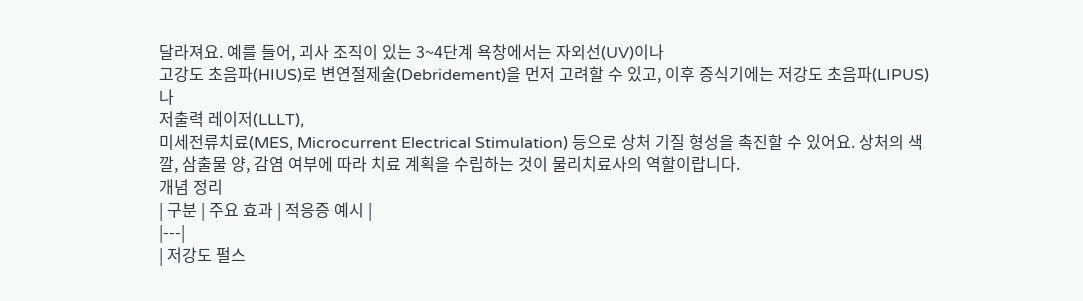달라져요. 예를 들어, 괴사 조직이 있는 3~4단계 욕창에서는 자외선(UV)이나
고강도 초음파(HIUS)로 변연절제술(Debridement)을 먼저 고려할 수 있고, 이후 증식기에는 저강도 초음파(LIPUS)나
저출력 레이저(LLLT),
미세전류치료(MES, Microcurrent Electrical Stimulation) 등으로 상처 기질 형성을 촉진할 수 있어요. 상처의 색깔, 삼출물 양, 감염 여부에 따라 치료 계획을 수립하는 것이 물리치료사의 역할이랍니다.
개념 정리
| 구분 | 주요 효과 | 적응증 예시 |
|---|
| 저강도 펄스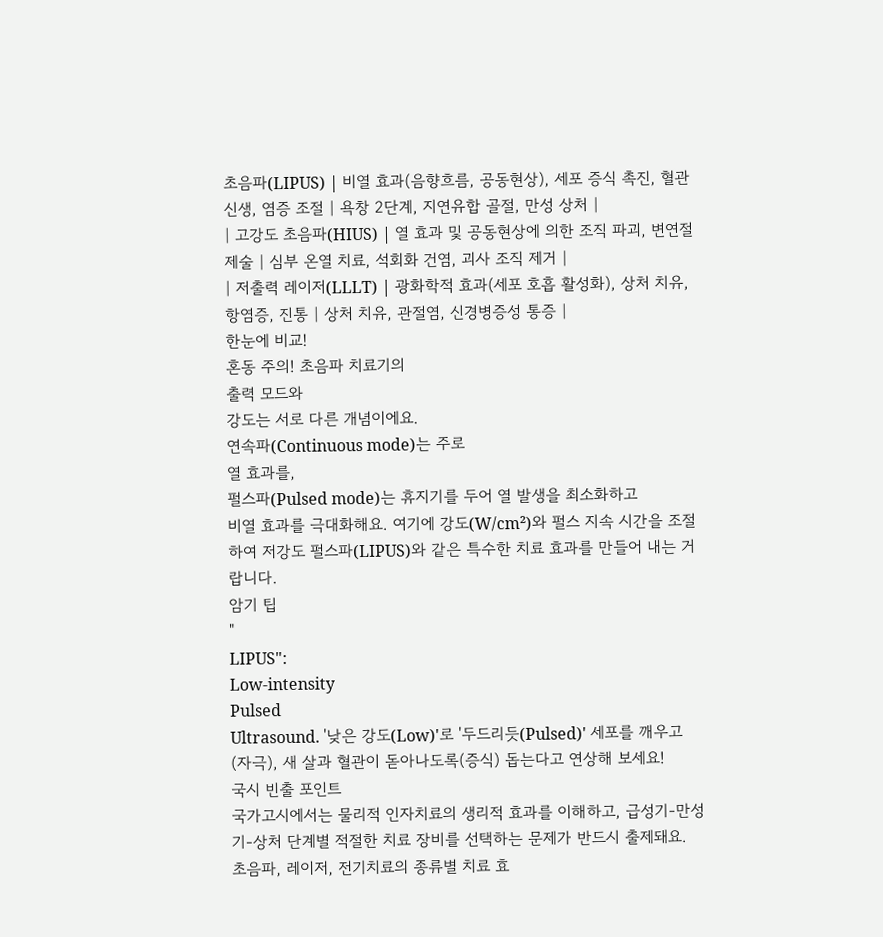초음파(LIPUS) | 비열 효과(음향흐름, 공동현상), 세포 증식 촉진, 혈관 신생, 염증 조절 | 욕창 2단계, 지연유합 골절, 만성 상처 |
| 고강도 초음파(HIUS) | 열 효과 및 공동현상에 의한 조직 파괴, 변연절제술 | 심부 온열 치료, 석회화 건염, 괴사 조직 제거 |
| 저출력 레이저(LLLT) | 광화학적 효과(세포 호흡 활성화), 상처 치유, 항염증, 진통 | 상처 치유, 관절염, 신경병증성 통증 |
한눈에 비교!
혼동 주의! 초음파 치료기의
출력 모드와
강도는 서로 다른 개념이에요.
연속파(Continuous mode)는 주로
열 효과를,
펄스파(Pulsed mode)는 휴지기를 두어 열 발생을 최소화하고
비열 효과를 극대화해요. 여기에 강도(W/cm²)와 펄스 지속 시간을 조절하여 저강도 펄스파(LIPUS)와 같은 특수한 치료 효과를 만들어 내는 거랍니다.
암기 팁
"
LIPUS":
Low-intensity
Pulsed
Ultrasound. '낮은 강도(Low)'로 '두드리듯(Pulsed)' 세포를 깨우고(자극), 새 살과 혈관이 돋아나도록(증식) 돕는다고 연상해 보세요!
국시 빈출 포인트
국가고시에서는 물리적 인자치료의 생리적 효과를 이해하고, 급성기-만성기-상처 단계별 적절한 치료 장비를 선택하는 문제가 반드시 출제돼요. 초음파, 레이저, 전기치료의 종류별 치료 효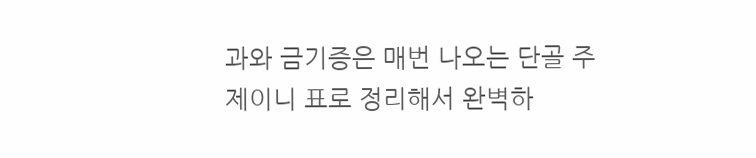과와 금기증은 매번 나오는 단골 주제이니 표로 정리해서 완벽하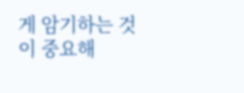게 암기하는 것이 중요해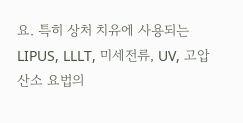요. 특히 상처 치유에 사용되는 LIPUS, LLLT, 미세전류, UV, 고압 산소 요법의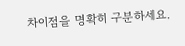차이점을 명확히 구분하세요.